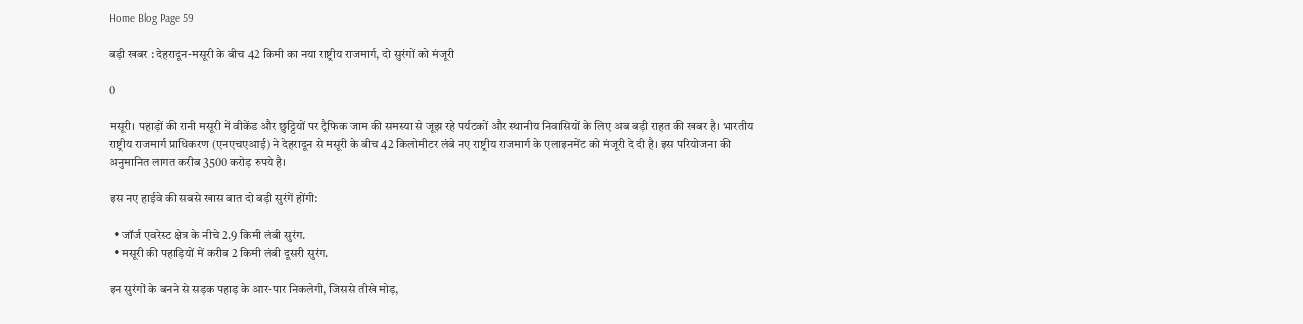Home Blog Page 59

बड़ी खबर : देहरादून-मसूरी के बीच 42 किमी का नया राष्ट्रीय राजमार्ग, दो सुरंगों को मंजूरी

0

मसूरी। पहाड़ों की रानी मसूरी में वीकेंड और छुट्टियों पर ट्रैफिक जाम की समस्या से जूझ रहे पर्यटकों और स्थानीय निवासियों के लिए अब बड़ी राहत की खबर है। भारतीय राष्ट्रीय राजमार्ग प्राधिकरण (एनएचएआई) ने देहरादून से मसूरी के बीच 42 किलोमीटर लंबे नए राष्ट्रीय राजमार्ग के एलाइनमेंट को मंजूरी दे दी है। इस परियोजना की अनुमानित लागत करीब 3500 करोड़ रुपये है।

इस नए हाईवे की सबसे खास बात दो बड़ी सुरंगें होंगी:

  • जॉर्ज एवरेस्ट क्षेत्र के नीचे 2.9 किमी लंबी सुरंग.
  • मसूरी की पहाड़ियों में करीब 2 किमी लंबी दूसरी सुरंग.

इन सुरंगों के बनने से सड़क पहाड़ के आर-पार निकलेगी, जिससे तीखे मोड़,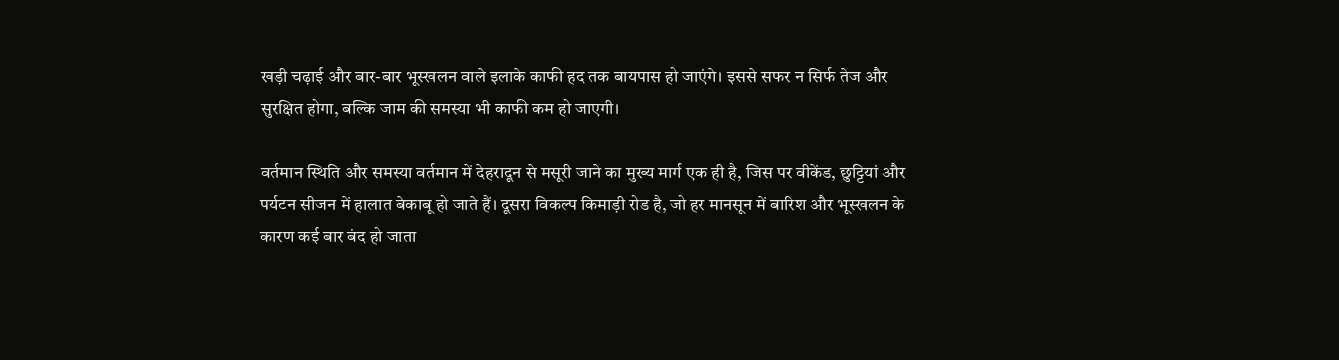खड़ी चढ़ाई और बार-बार भूस्खलन वाले इलाके काफी हद तक बायपास हो जाएंगे। इससे सफर न सिर्फ तेज और सुरक्षित होगा, बल्कि जाम की समस्या भी काफी कम हो जाएगी।

वर्तमान स्थिति और समस्या वर्तमान में देहरादून से मसूरी जाने का मुख्य मार्ग एक ही है, जिस पर वीकेंड, छुट्टियां और पर्यटन सीजन में हालात बेकाबू हो जाते हैं। दूसरा विकल्प किमाड़ी रोड है, जो हर मानसून में बारिश और भूस्खलन के कारण कई बार बंद हो जाता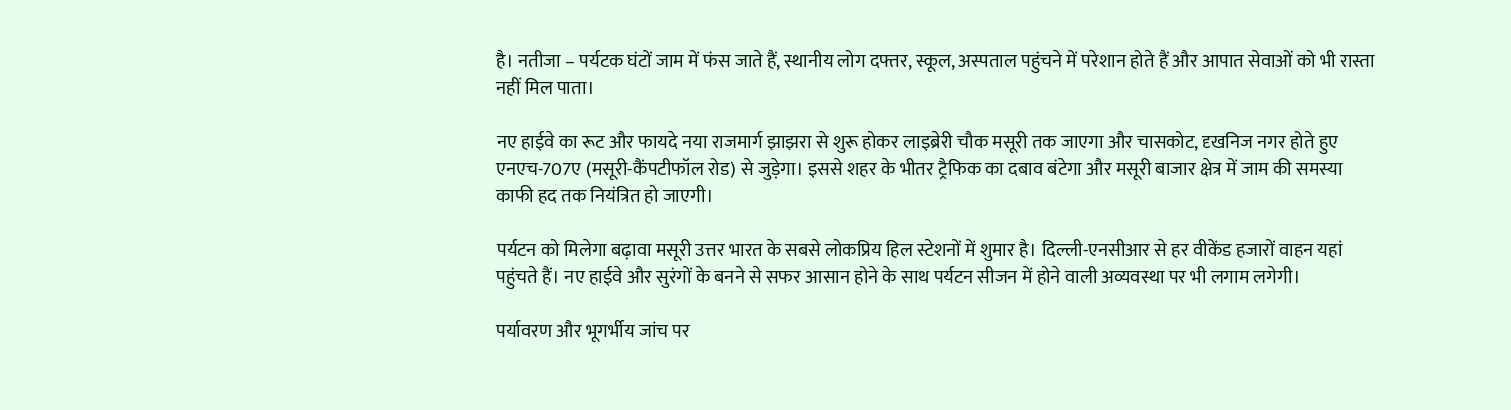है। नतीजा – पर्यटक घंटों जाम में फंस जाते हैं, स्थानीय लोग दफ्तर, स्कूल, अस्पताल पहुंचने में परेशान होते हैं और आपात सेवाओं को भी रास्ता नहीं मिल पाता।

नए हाईवे का रूट और फायदे नया राजमार्ग झाझरा से शुरू होकर लाइब्रेरी चौक मसूरी तक जाएगा और चासकोट, दृखनिज नगर होते हुए एनएच-707ए (मसूरी-कैंपटीफॉल रोड) से जुड़ेगा। इससे शहर के भीतर ट्रैफिक का दबाव बंटेगा और मसूरी बाजार क्षेत्र में जाम की समस्या काफी हद तक नियंत्रित हो जाएगी।

पर्यटन को मिलेगा बढ़ावा मसूरी उत्तर भारत के सबसे लोकप्रिय हिल स्टेशनों में शुमार है। दिल्ली-एनसीआर से हर वीकेंड हजारों वाहन यहां पहुंचते हैं। नए हाईवे और सुरंगों के बनने से सफर आसान होने के साथ पर्यटन सीजन में होने वाली अव्यवस्था पर भी लगाम लगेगी।

पर्यावरण और भूगर्भीय जांच पर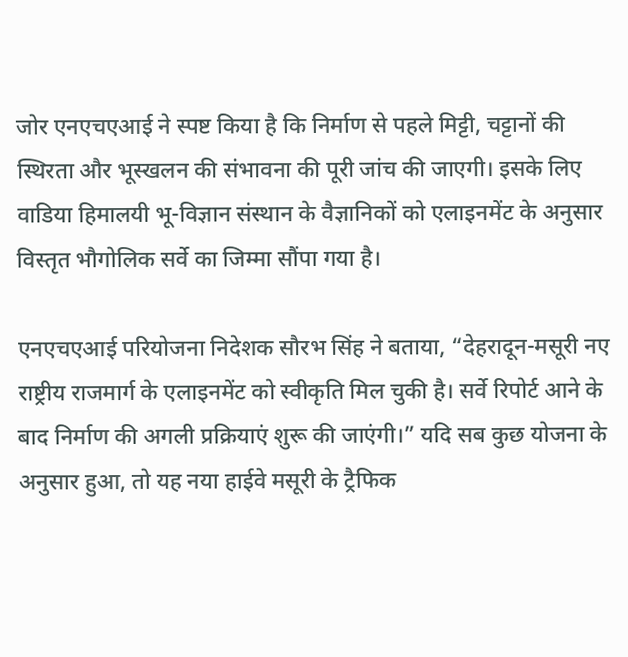जोर एनएचएआई ने स्पष्ट किया है कि निर्माण से पहले मिट्टी, चट्टानों की स्थिरता और भूस्खलन की संभावना की पूरी जांच की जाएगी। इसके लिए वाडिया हिमालयी भू-विज्ञान संस्थान के वैज्ञानिकों को एलाइनमेंट के अनुसार विस्तृत भौगोलिक सर्वे का जिम्मा सौंपा गया है।

एनएचएआई परियोजना निदेशक सौरभ सिंह ने बताया, “देहरादून-मसूरी नए राष्ट्रीय राजमार्ग के एलाइनमेंट को स्वीकृति मिल चुकी है। सर्वे रिपोर्ट आने के बाद निर्माण की अगली प्रक्रियाएं शुरू की जाएंगी।” यदि सब कुछ योजना के अनुसार हुआ, तो यह नया हाईवे मसूरी के ट्रैफिक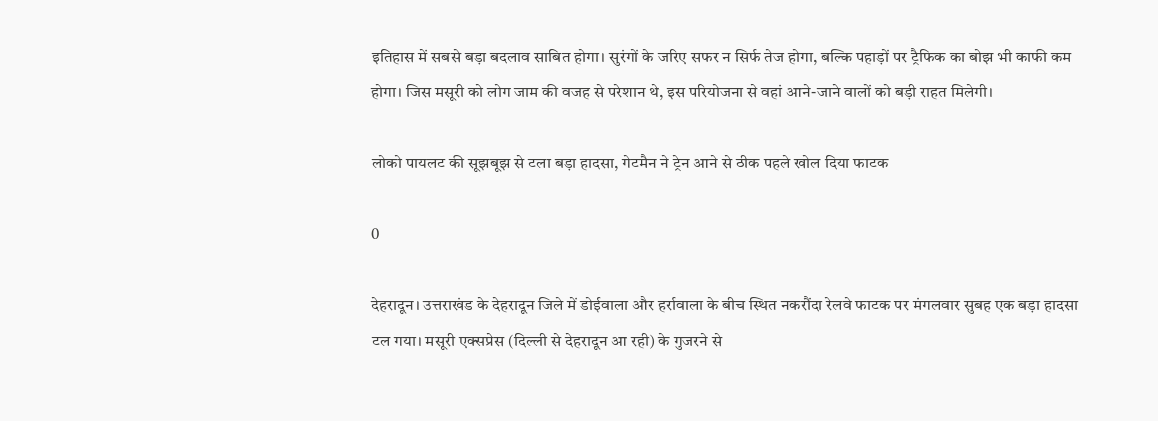इतिहास में सबसे बड़ा बदलाव साबित होगा। सुरंगों के जरिए सफर न सिर्फ तेज होगा, बल्कि पहाड़ों पर ट्रैफिक का बोझ भी काफी कम होगा। जिस मसूरी को लोग जाम की वजह से परेशान थे, इस परियोजना से वहां आने-जाने वालों को बड़ी राहत मिलेगी।

लोको पायलट की सूझबूझ से टला बड़ा हादसा, गेटमैन ने ट्रेन आने से ठीक पहले खोल दिया फाटक

0

देहरादून। उत्तराखंड के देहरादून जिले में डोईवाला और हर्रावाला के बीच स्थित नकरौंदा रेलवे फाटक पर मंगलवार सुबह एक बड़ा हादसा टल गया। मसूरी एक्सप्रेस (दिल्ली से देहरादून आ रही) के गुजरने से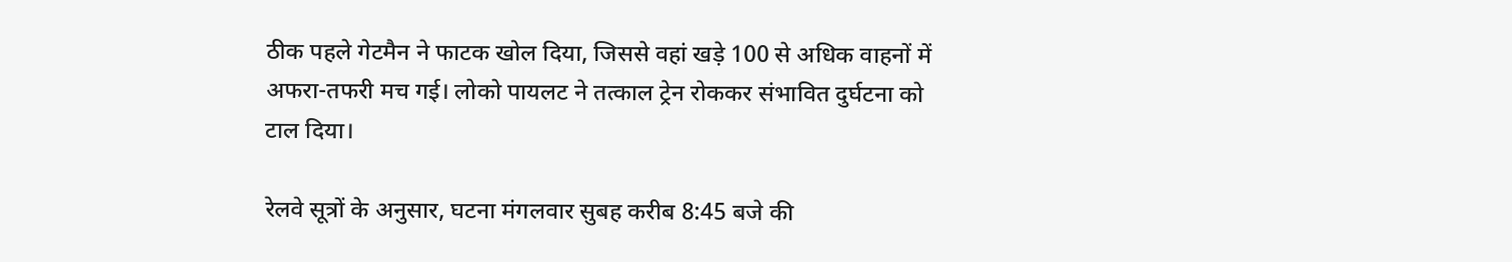ठीक पहले गेटमैन ने फाटक खोल दिया, जिससे वहां खड़े 100 से अधिक वाहनों में अफरा-तफरी मच गई। लोको पायलट ने तत्काल ट्रेन रोककर संभावित दुर्घटना को टाल दिया।

रेलवे सूत्रों के अनुसार, घटना मंगलवार सुबह करीब 8:45 बजे की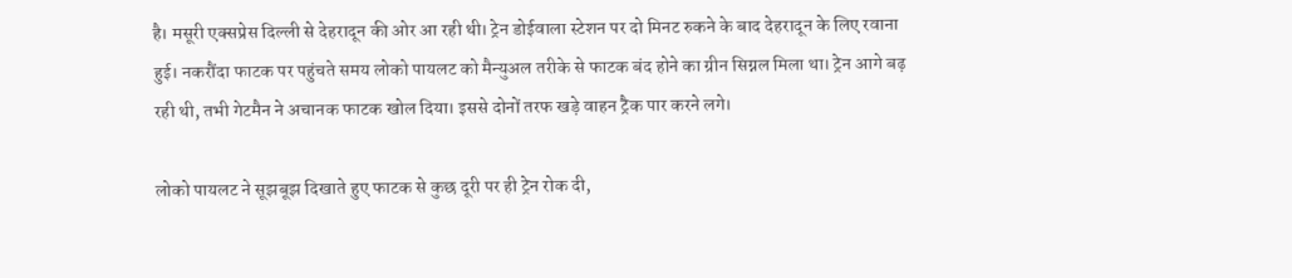है। मसूरी एक्सप्रेस दिल्ली से देहरादून की ओर आ रही थी। ट्रेन डोईवाला स्टेशन पर दो मिनट रुकने के बाद देहरादून के लिए रवाना हुई। नकरौंदा फाटक पर पहुंचते समय लोको पायलट को मैन्युअल तरीके से फाटक बंद होने का ग्रीन सिग्नल मिला था। ट्रेन आगे बढ़ रही थी, तभी गेटमैन ने अचानक फाटक खोल दिया। इससे दोनों तरफ खड़े वाहन ट्रैक पार करने लगे।

लोको पायलट ने सूझबूझ दिखाते हुए फाटक से कुछ दूरी पर ही ट्रेन रोक दी,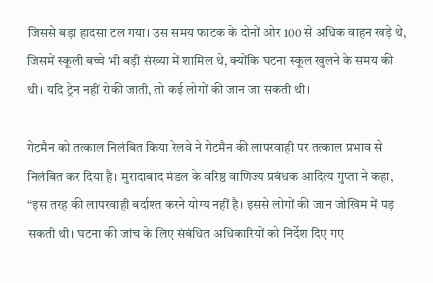जिससे बड़ा हादसा टल गया। उस समय फाटक के दोनों ओर 100 से अधिक वाहन खड़े थे, जिसमें स्कूली बच्चे भी बड़ी संख्या में शामिल थे, क्योंकि घटना स्कूल खुलने के समय की थी। यदि ट्रेन नहीं रोकी जाती, तो कई लोगों की जान जा सकती थी।

गेटमैन को तत्काल निलंबित किया रेलवे ने गेटमैन की लापरवाही पर तत्काल प्रभाव से निलंबित कर दिया है। मुरादाबाद मंडल के वरिष्ठ वाणिज्य प्रबंधक आदित्य गुप्ता ने कहा, “इस तरह की लापरवाही बर्दाश्त करने योग्य नहीं है। इससे लोगों की जान जोखिम में पड़ सकती थी। घटना की जांच के लिए संबंधित अधिकारियों को निर्देश दिए गए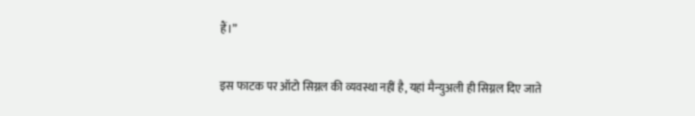हैं।”

इस फाटक पर ऑटो सिग्नल की व्यवस्था नहीं है, यहां मैन्युअली ही सिग्नल दिए जाते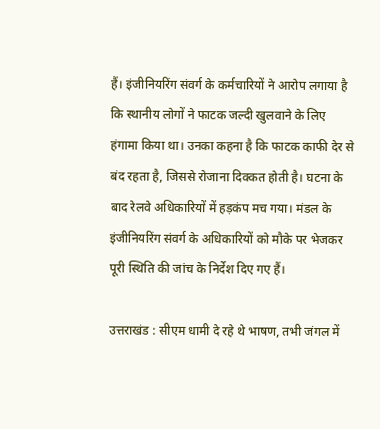हैं। इंजीनियरिंग संवर्ग के कर्मचारियों ने आरोप लगाया है कि स्थानीय लोगों ने फाटक जल्दी खुलवाने के लिए हंगामा किया था। उनका कहना है कि फाटक काफी देर से बंद रहता है, जिससे रोजाना दिक्कत होती है। घटना के बाद रेलवे अधिकारियों में हड़कंप मच गया। मंडल के इंजीनियरिंग संवर्ग के अधिकारियों को मौके पर भेजकर पूरी स्थिति की जांच के निर्देश दिए गए हैं।

उत्तराखंड : सीएम धामी दे रहे थे भाषण, तभी जंगल में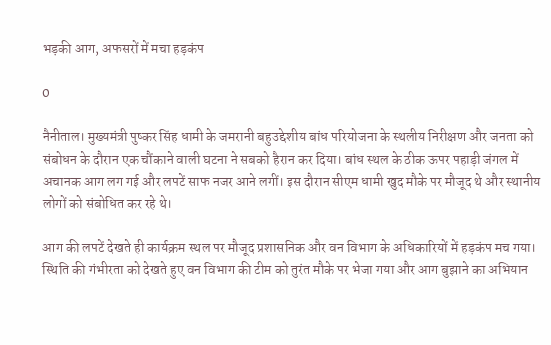भड़की आग, अफसरों में मचा हड़कंप

0

नैनीताल। मुख्यमंत्री पुष्कर सिंह धामी के जमरानी बहुउद्देशीय बांध परियोजना के स्थलीय निरीक्षण और जनता को संबोधन के दौरान एक चौंकाने वाली घटना ने सबको हैरान कर दिया। बांध स्थल के ठीक ऊपर पहाड़ी जंगल में अचानक आग लग गई और लपटें साफ नजर आने लगीं। इस दौरान सीएम धामी खुद मौके पर मौजूद थे और स्थानीय लोगों को संबोधित कर रहे थे।

आग की लपटें देखते ही कार्यक्रम स्थल पर मौजूद प्रशासनिक और वन विभाग के अधिकारियों में हड़कंप मच गया। स्थिति की गंभीरता को देखते हुए वन विभाग की टीम को तुरंत मौके पर भेजा गया और आग बुझाने का अभियान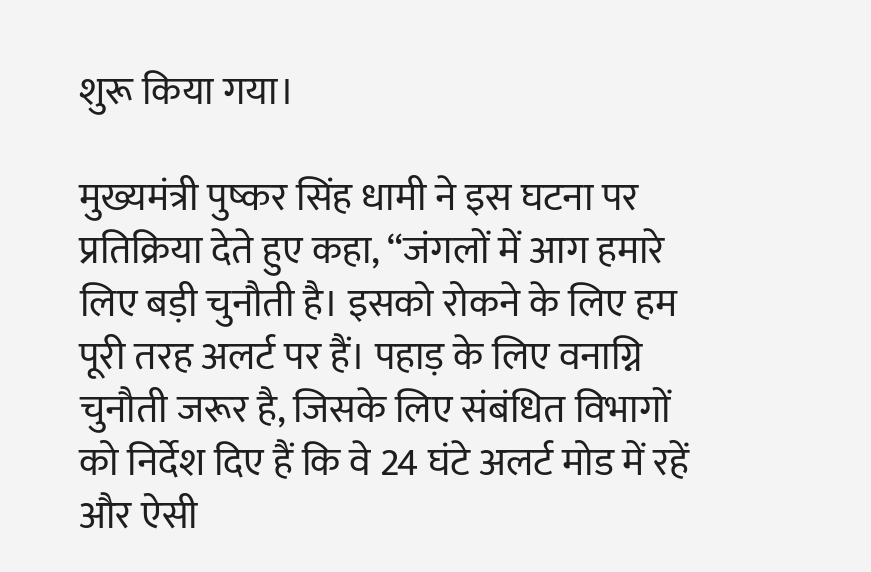शुरू किया गया।

मुख्यमंत्री पुष्कर सिंह धामी ने इस घटना पर प्रतिक्रिया देते हुए कहा, “जंगलों में आग हमारे लिए बड़ी चुनौती है। इसको रोकने के लिए हम पूरी तरह अलर्ट पर हैं। पहाड़ के लिए वनाग्नि चुनौती जरूर है, जिसके लिए संबंधित विभागों को निर्देश दिए हैं कि वे 24 घंटे अलर्ट मोड में रहें और ऐसी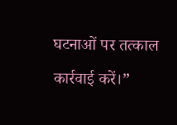घटनाओं पर तत्काल कार्रवाई करें।”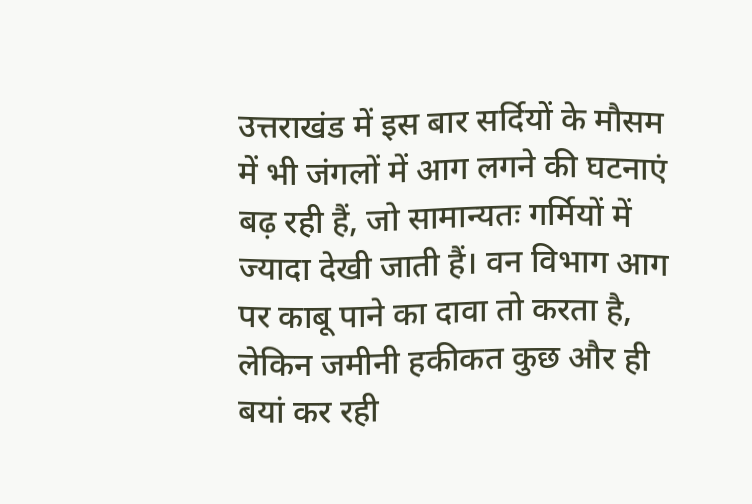उत्तराखंड में इस बार सर्दियों के मौसम में भी जंगलों में आग लगने की घटनाएं बढ़ रही हैं, जो सामान्यतः गर्मियों में ज्यादा देखी जाती हैं। वन विभाग आग पर काबू पाने का दावा तो करता है, लेकिन जमीनी हकीकत कुछ और ही बयां कर रही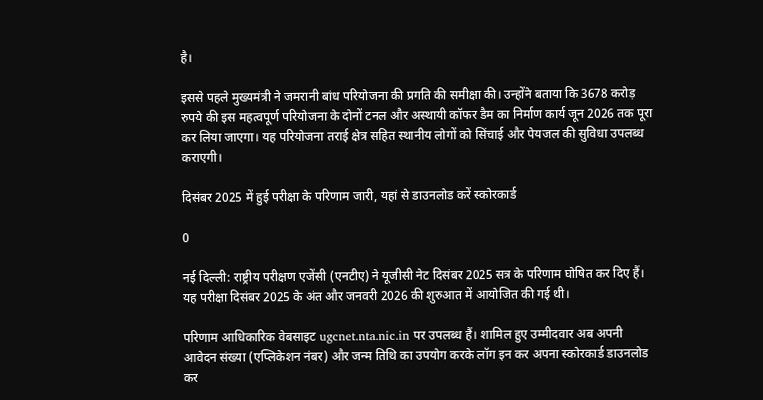है।

इससे पहले मुख्यमंत्री ने जमरानी बांध परियोजना की प्रगति की समीक्षा की। उन्होंने बताया कि 3678 करोड़ रुपये की इस महत्वपूर्ण परियोजना के दोनों टनल और अस्थायी कॉफर डैम का निर्माण कार्य जून 2026 तक पूरा कर लिया जाएगा। यह परियोजना तराई क्षेत्र सहित स्थानीय लोगों को सिंचाई और पेयजल की सुविधा उपलब्ध कराएगी।

दिसंबर 2025 में हुई परीक्षा के परिणाम जारी, यहां से डाउनलोड करें स्कोरकार्ड

0

नई दिल्ली: राष्ट्रीय परीक्षण एजेंसी (एनटीए) ने यूजीसी नेट दिसंबर 2025 सत्र के परिणाम घोषित कर दिए हैं। यह परीक्षा दिसंबर 2025 के अंत और जनवरी 2026 की शुरुआत में आयोजित की गई थी।

परिणाम आधिकारिक वेबसाइट ugcnet.nta.nic.in पर उपलब्ध हैं। शामिल हुए उम्मीदवार अब अपनी आवेदन संख्या (एप्लिकेशन नंबर) और जन्म तिथि का उपयोग करके लॉग इन कर अपना स्कोरकार्ड डाउनलोड कर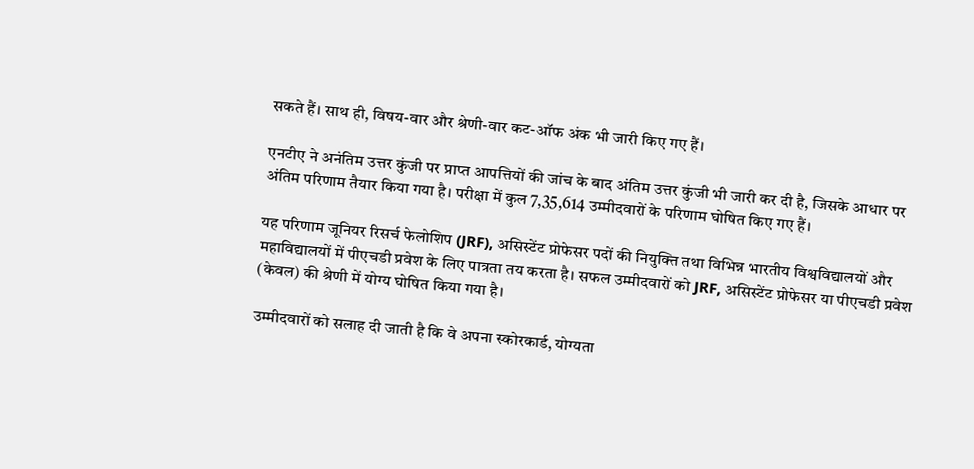सकते हैं। साथ ही, विषय-वार और श्रेणी-वार कट-ऑफ अंक भी जारी किए गए हैं।

एनटीए ने अनंतिम उत्तर कुंजी पर प्राप्त आपत्तियों की जांच के बाद अंतिम उत्तर कुंजी भी जारी कर दी है, जिसके आधार पर अंतिम परिणाम तैयार किया गया है। परीक्षा में कुल 7,35,614 उम्मीदवारों के परिणाम घोषित किए गए हैं।

यह परिणाम जूनियर रिसर्च फेलोशिप (JRF), असिस्टेंट प्रोफेसर पदों की नियुक्ति तथा विभिन्न भारतीय विश्वविद्यालयों और महाविद्यालयों में पीएचडी प्रवेश के लिए पात्रता तय करता है। सफल उम्मीदवारों को JRF, असिस्टेंट प्रोफेसर या पीएचडी प्रवेश (केवल) की श्रेणी में योग्य घोषित किया गया है।

उम्मीदवारों को सलाह दी जाती है कि वे अपना स्कोरकार्ड, योग्यता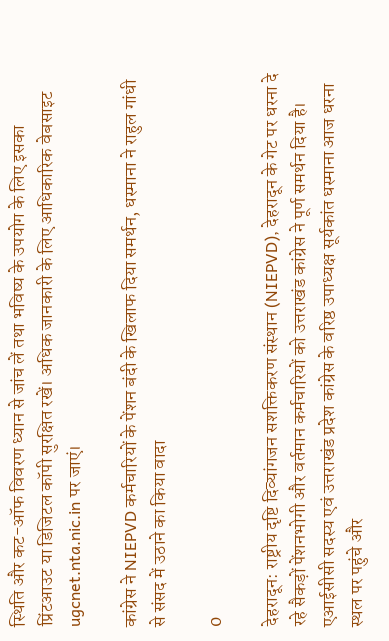स्थिति और कट-ऑफ विवरण ध्यान से जांच लें तथा भविष्य के उपयोग के लिए इसका प्रिंटआउट या डिजिटल कॉपी सुरक्षित रखें। अधिक जानकारी के लिए आधिकारिक वेबसाइट ugcnet.nta.nic.in पर जाएं।

कांग्रेस ने NIEPVD कर्मचारियों के पेंशन बंदी के खिलाफ दिया समर्थन, धस्माना ने राहुल गांधी से संसद में उठाने का किया वादा

0

देहरादून: राष्ट्रीय दृष्टि दिव्यांगजन सशक्तिकरण संस्थान (NIEPVD), देहरादून के गेट पर धरना दे रहे सैकड़ों पेंशनभोगी और वर्तमान कर्मचारियों को उत्तराखंड कांग्रेस ने पूर्ण समर्थन दिया है। एआईसीसी सदस्य एवं उत्तराखंड प्रदेश कांग्रेस के वरिष्ठ उपाध्यक्ष सूर्यकांत धस्माना आज धरना स्थल पर पहुंचे और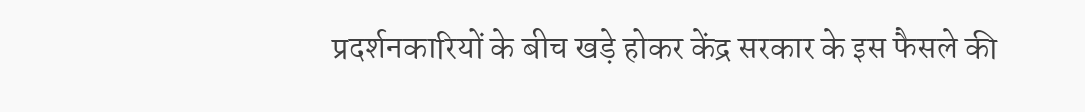प्रदर्शनकारियों के बीच खड़े होकर केंद्र सरकार के इस फैसले की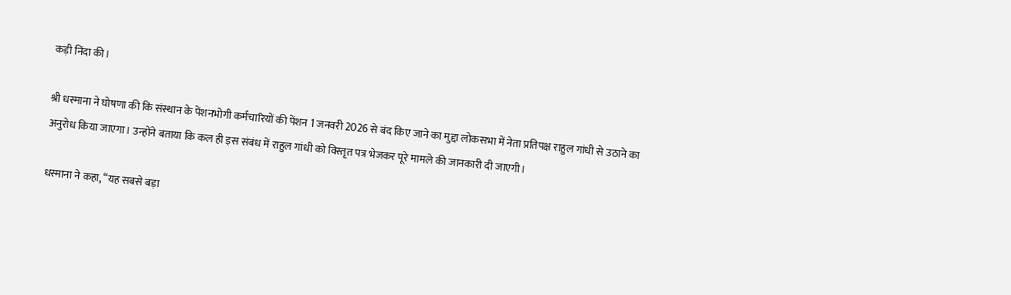कड़ी निंदा की।

श्री धस्माना ने घोषणा की कि संस्थान के पेंशनभोगी कर्मचारियों की पेंशन 1 जनवरी 2026 से बंद किए जाने का मुद्दा लोकसभा में नेता प्रतिपक्ष राहुल गांधी से उठाने का अनुरोध किया जाएगा। उन्होंने बताया कि कल ही इस संबंध में राहुल गांधी को विस्तृत पत्र भेजकर पूरे मामले की जानकारी दी जाएगी।

धस्माना ने कहा, “यह सबसे बड़ा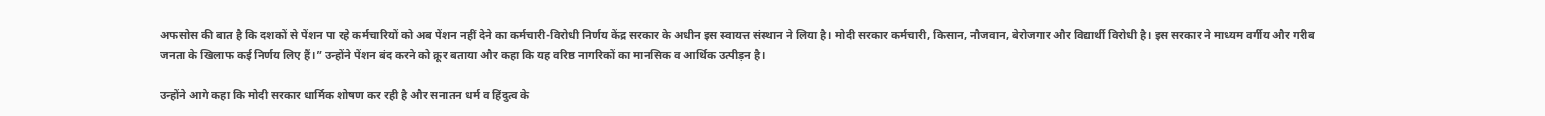अफसोस की बात है कि दशकों से पेंशन पा रहे कर्मचारियों को अब पेंशन नहीं देने का कर्मचारी-विरोधी निर्णय केंद्र सरकार के अधीन इस स्वायत्त संस्थान ने लिया है। मोदी सरकार कर्मचारी, किसान, नौजवान, बेरोजगार और विद्यार्थी विरोधी है। इस सरकार ने माध्यम वर्गीय और गरीब जनता के खिलाफ कई निर्णय लिए हैं।” उन्होंने पेंशन बंद करने को क्रूर बताया और कहा कि यह वरिष्ठ नागरिकों का मानसिक व आर्थिक उत्पीड़न है।

उन्होंने आगे कहा कि मोदी सरकार धार्मिक शोषण कर रही है और सनातन धर्म व हिंदुत्व के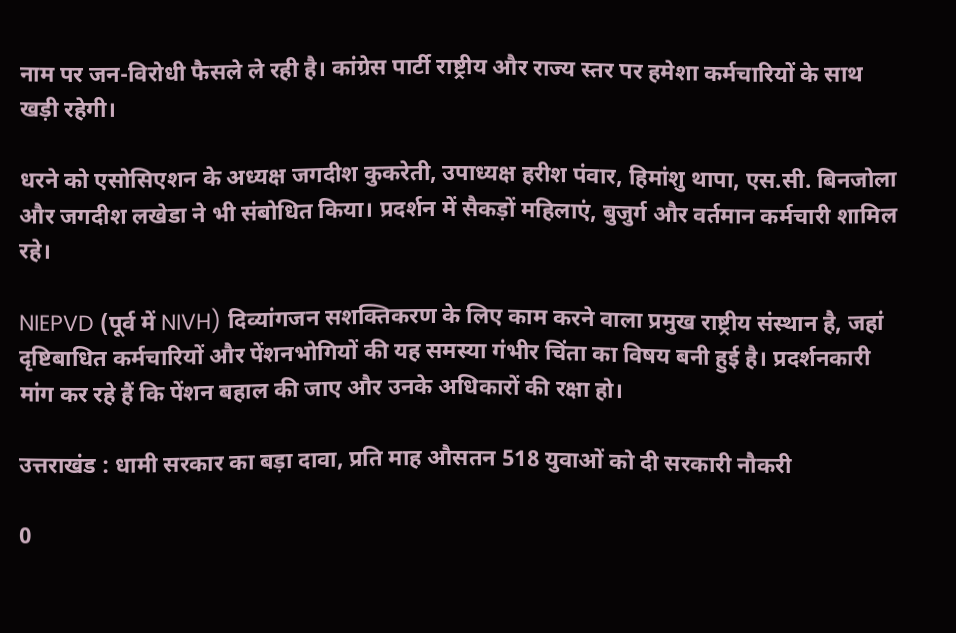नाम पर जन-विरोधी फैसले ले रही है। कांग्रेस पार्टी राष्ट्रीय और राज्य स्तर पर हमेशा कर्मचारियों के साथ खड़ी रहेगी।

धरने को एसोसिएशन के अध्यक्ष जगदीश कुकरेती, उपाध्यक्ष हरीश पंवार, हिमांशु थापा, एस.सी. बिनजोला और जगदीश लखेडा ने भी संबोधित किया। प्रदर्शन में सैकड़ों महिलाएं, बुजुर्ग और वर्तमान कर्मचारी शामिल रहे।

NIEPVD (पूर्व में NIVH) दिव्यांगजन सशक्तिकरण के लिए काम करने वाला प्रमुख राष्ट्रीय संस्थान है, जहां दृष्टिबाधित कर्मचारियों और पेंशनभोगियों की यह समस्या गंभीर चिंता का विषय बनी हुई है। प्रदर्शनकारी मांग कर रहे हैं कि पेंशन बहाल की जाए और उनके अधिकारों की रक्षा हो।

उत्तराखंड : धामी सरकार का बड़ा दावा, प्रति माह औसतन 518 युवाओं को दी सरकारी नौकरी

0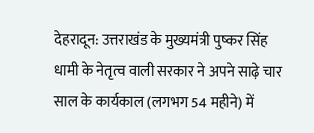देहरादून: उत्तराखंड के मुख्यमंत्री पुष्कर सिंह धामी के नेतृत्व वाली सरकार ने अपने साढ़े चार साल के कार्यकाल (लगभग 54 महीने) में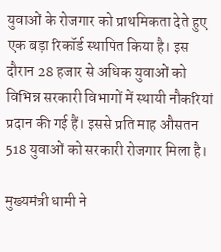युवाओं के रोजगार को प्राथमिकता देते हुए एक बड़ा रिकॉर्ड स्थापित किया है। इस दौरान 28 हजार से अधिक युवाओं को विभिन्न सरकारी विभागों में स्थायी नौकरियां प्रदान की गई हैं। इससे प्रति माह औसतन 518 युवाओं को सरकारी रोजगार मिला है।

मुख्यमंत्री धामी ने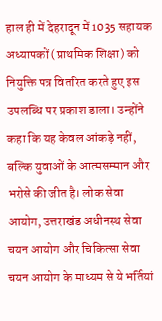हाल ही में देहरादून में 1035 सहायक अध्यापकों (प्राथमिक शिक्षा) को नियुक्ति पत्र वितरित करते हुए इस उपलब्धि पर प्रकाश डाला। उन्होंने कहा कि यह केवल आंकड़े नहीं, बल्कि युवाओं के आत्मसम्मान और भरोसे की जीत है। लोक सेवा आयोग, उत्तराखंड अधीनस्थ सेवा चयन आयोग और चिकित्सा सेवा चयन आयोग के माध्यम से ये भर्तियां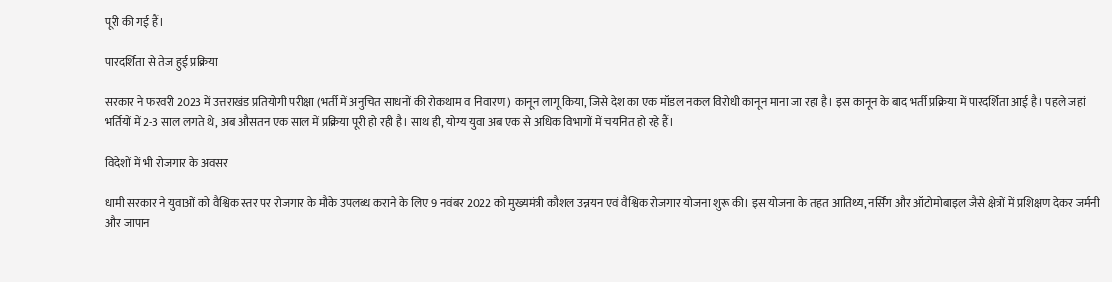पूरी की गई हैं।

पारदर्शिता से तेज हुई प्रक्रिया

सरकार ने फरवरी 2023 में उत्तराखंड प्रतियोगी परीक्षा (भर्ती में अनुचित साधनों की रोकथाम व निवारण) कानून लागू किया, जिसे देश का एक मॉडल नकल विरोधी कानून माना जा रहा है। इस कानून के बाद भर्ती प्रक्रिया में पारदर्शिता आई है। पहले जहां भर्तियों में 2-3 साल लगते थे, अब औसतन एक साल में प्रक्रिया पूरी हो रही है। साथ ही, योग्य युवा अब एक से अधिक विभागों में चयनित हो रहे हैं।

विदेशों में भी रोजगार के अवसर

धामी सरकार ने युवाओं को वैश्विक स्तर पर रोजगार के मौके उपलब्ध कराने के लिए 9 नवंबर 2022 को मुख्यमंत्री कौशल उन्नयन एवं वैश्विक रोजगार योजना शुरू की। इस योजना के तहत आतिथ्य, नर्सिंग और ऑटोमोबाइल जैसे क्षेत्रों में प्रशिक्षण देकर जर्मनी और जापान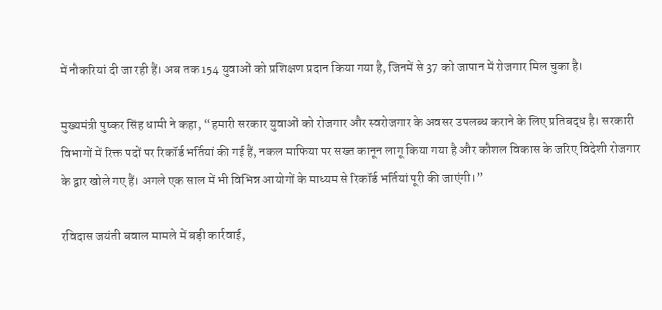में नौकरियां दी जा रही हैं। अब तक 154 युवाओं को प्रशिक्षण प्रदान किया गया है, जिनमें से 37 को जापान में रोजगार मिल चुका है।

मुख्यमंत्री पुष्कर सिंह धामी ने कहा, “हमारी सरकार युवाओं को रोजगार और स्वरोजगार के अवसर उपलब्ध कराने के लिए प्रतिबद्ध है। सरकारी विभागों में रिक्त पदों पर रिकॉर्ड भर्तियां की गई हैं, नकल माफिया पर सख्त कानून लागू किया गया है और कौशल विकास के जरिए विदेशी रोजगार के द्वार खोले गए हैं। अगले एक साल में भी विभिन्न आयोगों के माध्यम से रिकॉर्ड भर्तियां पूरी की जाएंगी।”

रविदास जयंती बवाल मामले में बड़ी कार्रवाई,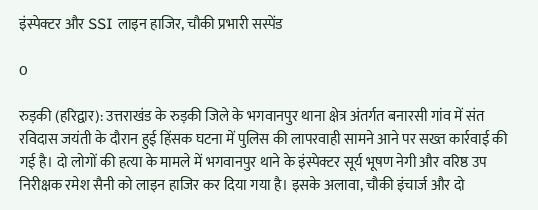इंस्पेक्टर और SSI लाइन हाजिर, चौकी प्रभारी सस्पेंड

0

रुड़की (हरिद्वार): उत्तराखंड के रुड़की जिले के भगवानपुर थाना क्षेत्र अंतर्गत बनारसी गांव में संत रविदास जयंती के दौरान हुई हिंसक घटना में पुलिस की लापरवाही सामने आने पर सख्त कार्रवाई की गई है। दो लोगों की हत्या के मामले में भगवानपुर थाने के इंस्पेक्टर सूर्य भूषण नेगी और वरिष्ठ उप निरीक्षक रमेश सैनी को लाइन हाजिर कर दिया गया है। इसके अलावा, चौकी इंचार्ज और दो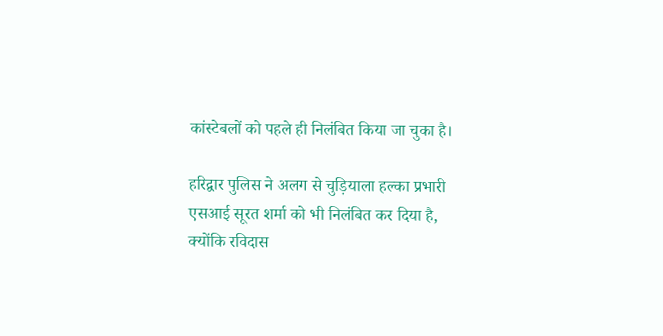कांस्टेबलों को पहले ही निलंबित किया जा चुका है।

हरिद्वार पुलिस ने अलग से चुड़ियाला हल्का प्रभारी एसआई सूरत शर्मा को भी निलंबित कर दिया है, क्योंकि रविदास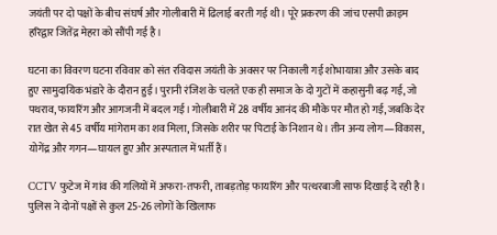जयंती पर दो पक्षों के बीच संघर्ष और गोलीबारी में ढिलाई बरती गई थी। पूरे प्रकरण की जांच एसपी क्राइम हरिद्वार जितेंद्र मेहरा को सौंपी गई है।

घटना का विवरण घटना रविवार को संत रविदास जयंती के अवसर पर निकाली गई शोभायात्रा और उसके बाद हुए सामुदायिक भंडारे के दौरान हुई। पुरानी रंजिश के चलते एक ही समाज के दो गुटों में कहासुनी बढ़ गई, जो पथराव, फायरिंग और आगजनी में बदल गई। गोलीबारी में 28 वर्षीय आनंद की मौके पर मौत हो गई, जबकि देर रात खेत से 45 वर्षीय मांगेराम का शव मिला, जिसके शरीर पर पिटाई के निशान थे। तीन अन्य लोग—विकास, योगेंद्र और गगन—घायल हुए और अस्पताल में भर्ती हैं।

CCTV फुटेज में गांव की गलियों में अफरा-तफरी, ताबड़तोड़ फायरिंग और पत्थरबाजी साफ दिखाई दे रही है। पुलिस ने दोनों पक्षों से कुल 25-26 लोगों के खिलाफ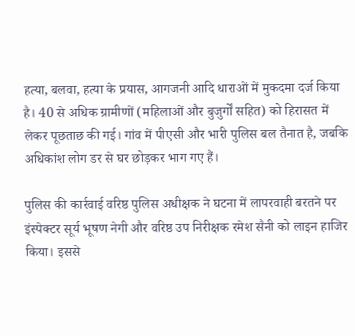हत्या, बलवा, हत्या के प्रयास, आगजनी आदि धाराओं में मुकदमा दर्ज किया है। 40 से अधिक ग्रामीणों (महिलाओं और बुजुर्गों सहित) को हिरासत में लेकर पूछताछ की गई। गांव में पीएसी और भारी पुलिस बल तैनात है, जबकि अधिकांश लोग डर से घर छोड़कर भाग गए हैं।

पुलिस की कार्रवाई वरिष्ठ पुलिस अधीक्षक ने घटना में लापरवाही बरतने पर इंस्पेक्टर सूर्य भूषण नेगी और वरिष्ठ उप निरीक्षक रमेश सैनी को लाइन हाजिर किया। इससे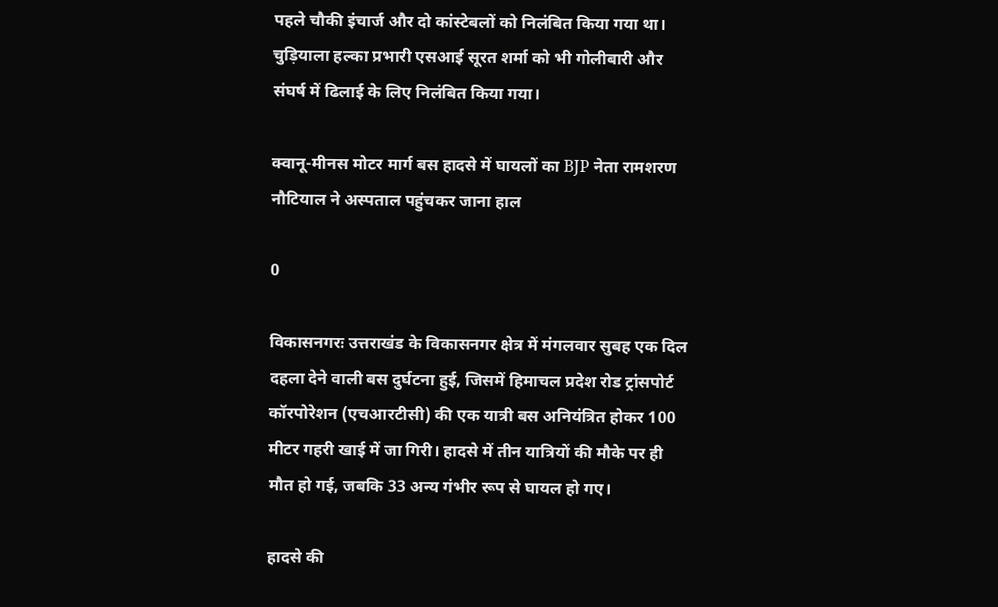पहले चौकी इंचार्ज और दो कांस्टेबलों को निलंबित किया गया था। चुड़ियाला हल्का प्रभारी एसआई सूरत शर्मा को भी गोलीबारी और संघर्ष में ढिलाई के लिए निलंबित किया गया।

क्वानू-मीनस मोटर मार्ग बस हादसे में घायलों का BJP नेता रामशरण नौटियाल ने अस्पताल पहुंचकर जाना हाल

0

विकासनगरः उत्तराखंड के विकासनगर क्षेत्र में मंगलवार सुबह एक दिल दहला देने वाली बस दुर्घटना हुई, जिसमें हिमाचल प्रदेश रोड ट्रांसपोर्ट कॉरपोरेशन (एचआरटीसी) की एक यात्री बस अनियंत्रित होकर 100 मीटर गहरी खाई में जा गिरी। हादसे में तीन यात्रियों की मौके पर ही मौत हो गई, जबकि 33 अन्य गंभीर रूप से घायल हो गए।

हादसे की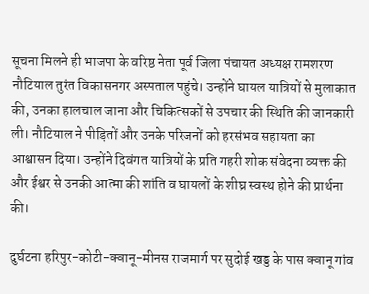सूचना मिलने ही भाजपा के वरिष्ठ नेता पूर्व जिला पंचायत अध्यक्ष रामशरण नौटियाल तुरंत विकासनगर अस्पताल पहुंचे। उन्होंने घायल यात्रियों से मुलाकात की, उनका हालचाल जाना और चिकित्सकों से उपचार की स्थिति की जानकारी ली। नौटियाल ने पीड़ितों और उनके परिजनों को हरसंभव सहायता का आश्वासन दिया। उन्होंने दिवंगत यात्रियों के प्रति गहरी शोक संवेदना व्यक्त की और ईश्वर से उनकी आत्मा की शांति व घायलों के शीघ्र स्वस्थ होने की प्रार्थना की।

दुर्घटना हरिपुर-कोटी-क्वानू-मीनस राजमार्ग पर सुदोई खड्ड के पास क्वानू गांव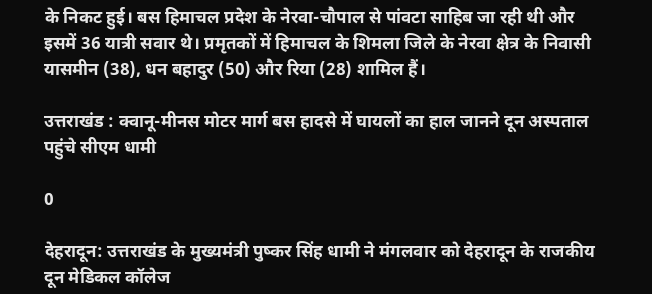के निकट हुई। बस हिमाचल प्रदेश के नेरवा-चौपाल से पांवटा साहिब जा रही थी और इसमें 36 यात्री सवार थे। प्रमृतकों में हिमाचल के शिमला जिले के नेरवा क्षेत्र के निवासी यासमीन (38), धन बहादुर (50) और रिया (28) शामिल हैं।

उत्तराखंड : क्वानू-मीनस मोटर मार्ग बस हादसे में घायलों का हाल जानने दून अस्पताल पहुंचे सीएम धामी

0

देहरादून: उत्तराखंड के मुख्यमंत्री पुष्कर सिंह धामी ने मंगलवार को देहरादून के राजकीय दून मेडिकल कॉलेज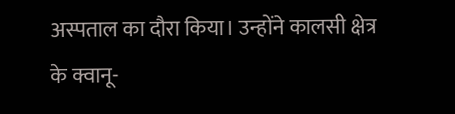अस्पताल का दौरा किया। उन्होंने कालसी क्षेत्र के क्वानू-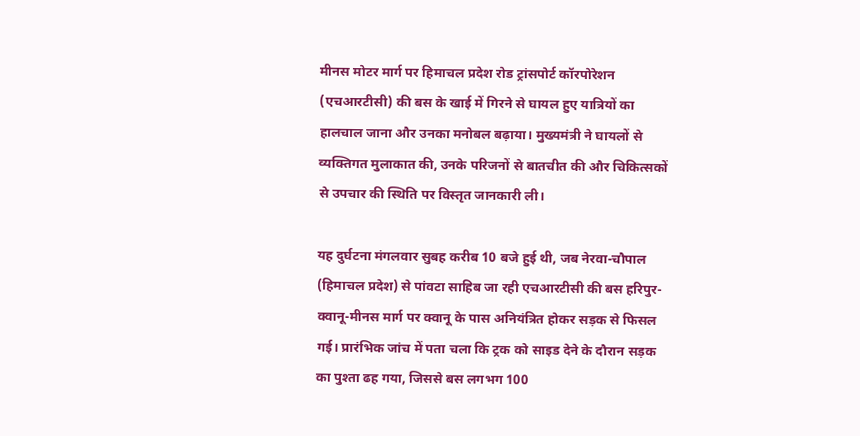मीनस मोटर मार्ग पर हिमाचल प्रदेश रोड ट्रांसपोर्ट कॉरपोरेशन (एचआरटीसी) की बस के खाई में गिरने से घायल हुए यात्रियों का हालचाल जाना और उनका मनोबल बढ़ाया। मुख्यमंत्री ने घायलों से व्यक्तिगत मुलाकात की, उनके परिजनों से बातचीत की और चिकित्सकों से उपचार की स्थिति पर विस्तृत जानकारी ली।

यह दुर्घटना मंगलवार सुबह करीब 10 बजे हुई थी, जब नेरवा-चौपाल (हिमाचल प्रदेश) से पांवटा साहिब जा रही एचआरटीसी की बस हरिपुर-क्वानू-मीनस मार्ग पर क्वानू के पास अनियंत्रित होकर सड़क से फिसल गई। प्रारंभिक जांच में पता चला कि ट्रक को साइड देने के दौरान सड़क का पुश्ता ढह गया, जिससे बस लगभग 100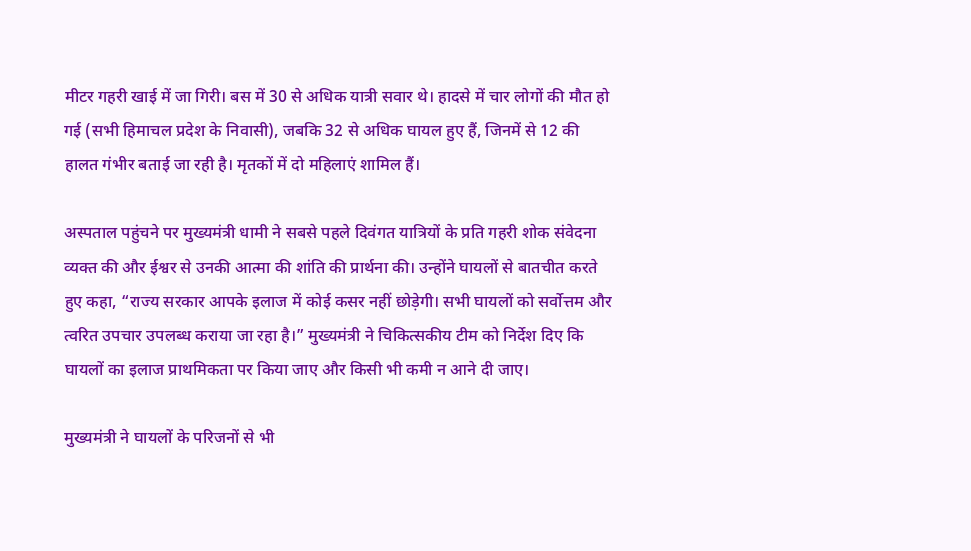मीटर गहरी खाई में जा गिरी। बस में 30 से अधिक यात्री सवार थे। हादसे में चार लोगों की मौत हो गई (सभी हिमाचल प्रदेश के निवासी), जबकि 32 से अधिक घायल हुए हैं, जिनमें से 12 की हालत गंभीर बताई जा रही है। मृतकों में दो महिलाएं शामिल हैं।

अस्पताल पहुंचने पर मुख्यमंत्री धामी ने सबसे पहले दिवंगत यात्रियों के प्रति गहरी शोक संवेदना व्यक्त की और ईश्वर से उनकी आत्मा की शांति की प्रार्थना की। उन्होंने घायलों से बातचीत करते हुए कहा, “राज्य सरकार आपके इलाज में कोई कसर नहीं छोड़ेगी। सभी घायलों को सर्वोत्तम और त्वरित उपचार उपलब्ध कराया जा रहा है।” मुख्यमंत्री ने चिकित्सकीय टीम को निर्देश दिए कि घायलों का इलाज प्राथमिकता पर किया जाए और किसी भी कमी न आने दी जाए।

मुख्यमंत्री ने घायलों के परिजनों से भी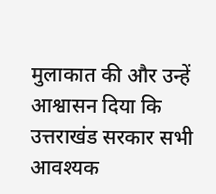मुलाकात की और उन्हें आश्वासन दिया कि उत्तराखंड सरकार सभी आवश्यक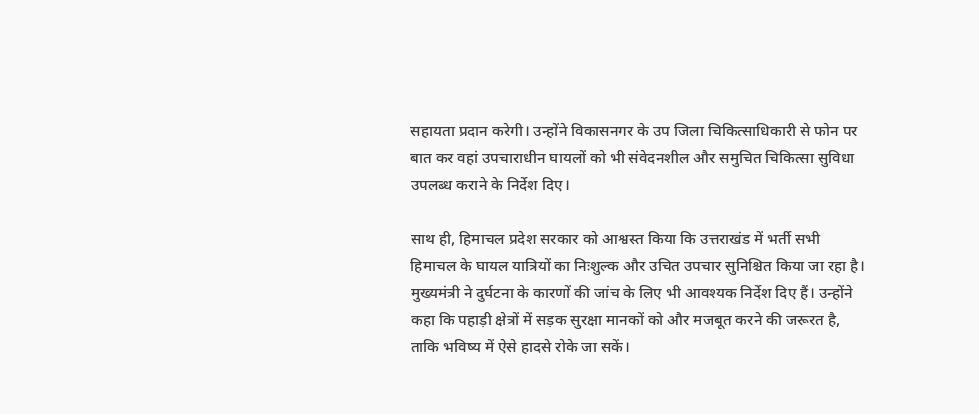सहायता प्रदान करेगी। उन्होंने विकासनगर के उप जिला चिकित्साधिकारी से फोन पर बात कर वहां उपचाराधीन घायलों को भी संवेदनशील और समुचित चिकित्सा सुविधा उपलब्ध कराने के निर्देश दिए।

साथ ही, हिमाचल प्रदेश सरकार को आश्वस्त किया कि उत्तराखंड में भर्ती सभी हिमाचल के घायल यात्रियों का निःशुल्क और उचित उपचार सुनिश्चित किया जा रहा है। मुख्यमंत्री ने दुर्घटना के कारणों की जांच के लिए भी आवश्यक निर्देश दिए हैं। उन्होंने कहा कि पहाड़ी क्षेत्रों में सड़क सुरक्षा मानकों को और मजबूत करने की जरूरत है, ताकि भविष्य में ऐसे हादसे रोके जा सकें।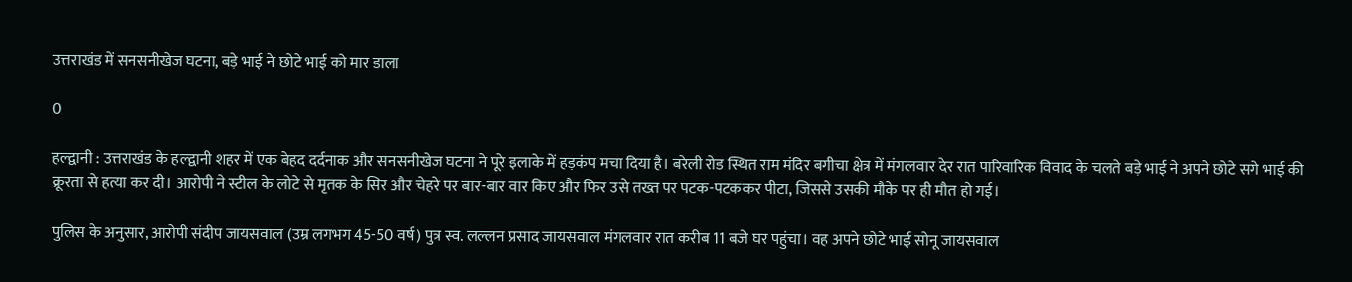उत्तराखंड में सनसनीखेज घटना, बड़े भाई ने छोटे भाई को मार डाला

0

हल्द्वानी : उत्तराखंड के हल्द्वानी शहर में एक बेहद दर्दनाक और सनसनीखेज घटना ने पूरे इलाके में हड़कंप मचा दिया है। बरेली रोड स्थित राम मंदिर बगीचा क्षेत्र में मंगलवार देर रात पारिवारिक विवाद के चलते बड़े भाई ने अपने छोटे सगे भाई की क्रूरता से हत्या कर दी। आरोपी ने स्टील के लोटे से मृतक के सिर और चेहरे पर बार-बार वार किए और फिर उसे तख्त पर पटक-पटककर पीटा, जिससे उसकी मौके पर ही मौत हो गई।

पुलिस के अनुसार, आरोपी संदीप जायसवाल (उम्र लगभग 45-50 वर्ष) पुत्र स्व. लल्लन प्रसाद जायसवाल मंगलवार रात करीब 11 बजे घर पहुंचा। वह अपने छोटे भाई सोनू जायसवाल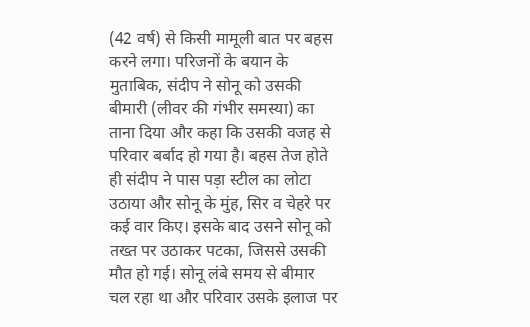(42 वर्ष) से किसी मामूली बात पर बहस करने लगा। परिजनों के बयान के मुताबिक, संदीप ने सोनू को उसकी बीमारी (लीवर की गंभीर समस्या) का ताना दिया और कहा कि उसकी वजह से परिवार बर्बाद हो गया है। बहस तेज होते ही संदीप ने पास पड़ा स्टील का लोटा उठाया और सोनू के मुंह, सिर व चेहरे पर कई वार किए। इसके बाद उसने सोनू को तख्त पर उठाकर पटका, जिससे उसकी मौत हो गई। सोनू लंबे समय से बीमार चल रहा था और परिवार उसके इलाज पर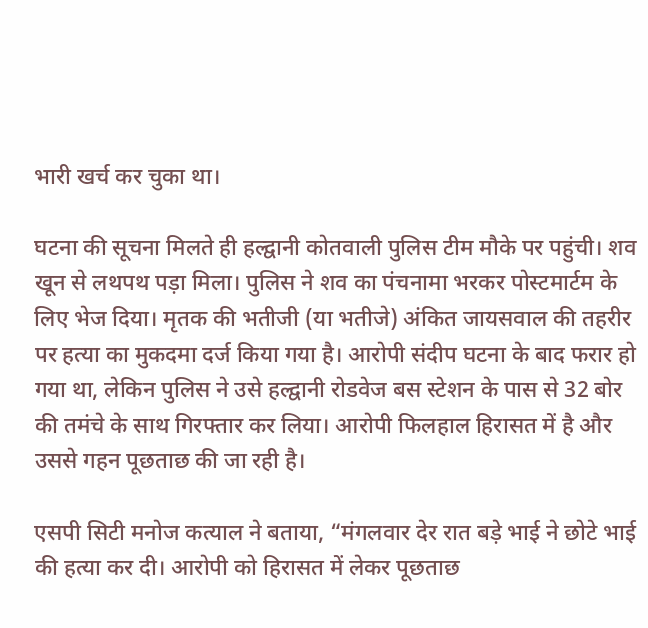भारी खर्च कर चुका था।

घटना की सूचना मिलते ही हल्द्वानी कोतवाली पुलिस टीम मौके पर पहुंची। शव खून से लथपथ पड़ा मिला। पुलिस ने शव का पंचनामा भरकर पोस्टमार्टम के लिए भेज दिया। मृतक की भतीजी (या भतीजे) अंकित जायसवाल की तहरीर पर हत्या का मुकदमा दर्ज किया गया है। आरोपी संदीप घटना के बाद फरार हो गया था, लेकिन पुलिस ने उसे हल्द्वानी रोडवेज बस स्टेशन के पास से 32 बोर की तमंचे के साथ गिरफ्तार कर लिया। आरोपी फिलहाल हिरासत में है और उससे गहन पूछताछ की जा रही है।

एसपी सिटी मनोज कत्याल ने बताया, “मंगलवार देर रात बड़े भाई ने छोटे भाई की हत्या कर दी। आरोपी को हिरासत में लेकर पूछताछ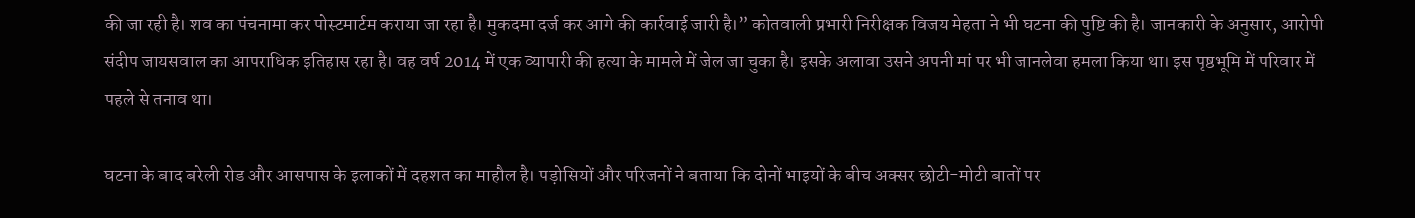की जा रही है। शव का पंचनामा कर पोस्टमार्टम कराया जा रहा है। मुकदमा दर्ज कर आगे की कार्रवाई जारी है।” कोतवाली प्रभारी निरीक्षक विजय मेहता ने भी घटना की पुष्टि की है। जानकारी के अनुसार, आरोपी संदीप जायसवाल का आपराधिक इतिहास रहा है। वह वर्ष 2014 में एक व्यापारी की हत्या के मामले में जेल जा चुका है। इसके अलावा उसने अपनी मां पर भी जानलेवा हमला किया था। इस पृष्ठभूमि में परिवार में पहले से तनाव था।

घटना के बाद बरेली रोड और आसपास के इलाकों में दहशत का माहौल है। पड़ोसियों और परिजनों ने बताया कि दोनों भाइयों के बीच अक्सर छोटी-मोटी बातों पर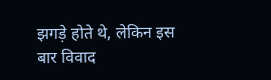झगड़े होते थे, लेकिन इस बार विवाद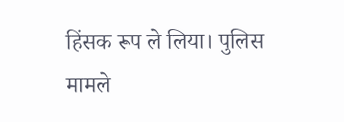हिंसक रूप ले लिया। पुलिस मामले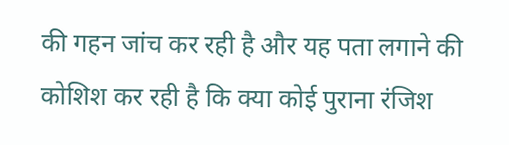की गहन जांच कर रही है और यह पता लगाने की कोशिश कर रही है कि क्या कोई पुराना रंजिश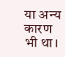या अन्य कारण भी था।